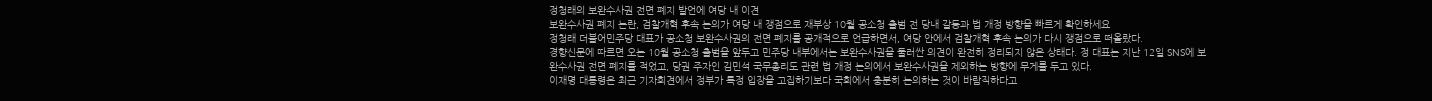정청래의 보완수사권 전면 폐지 발언에 여당 내 이견
보완수사권 폐지 논란, 검찰개혁 후속 논의가 여당 내 쟁점으로 재부상 10월 공소청 출범 전 당내 갈등과 법 개정 방향을 빠르게 확인하세요
정청래 더불어민주당 대표가 공소청 보완수사권의 전면 폐지를 공개적으로 언급하면서, 여당 안에서 검찰개혁 후속 논의가 다시 쟁점으로 떠올랐다.
경향신문에 따르면 오는 10월 공소청 출범을 앞두고 민주당 내부에서는 보완수사권을 둘러싼 의견이 완전히 정리되지 않은 상태다. 정 대표는 지난 12일 SNS에 보완수사권 전면 폐지를 적었고, 당권 주자인 김민석 국무총리도 관련 법 개정 논의에서 보완수사권을 제외하는 방향에 무게를 두고 있다.
이재명 대통령은 최근 기자회견에서 정부가 특정 입장을 고집하기보다 국회에서 충분히 논의하는 것이 바람직하다고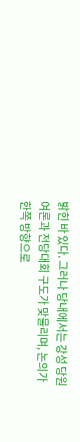밝힌 바 있다. 그러나 당내에서는 강성 당원 여론과 전당대회 구도가 맞물리며, 논의가 한쪽 방향으로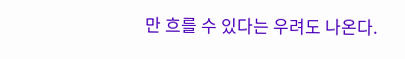만 흐를 수 있다는 우려도 나온다.